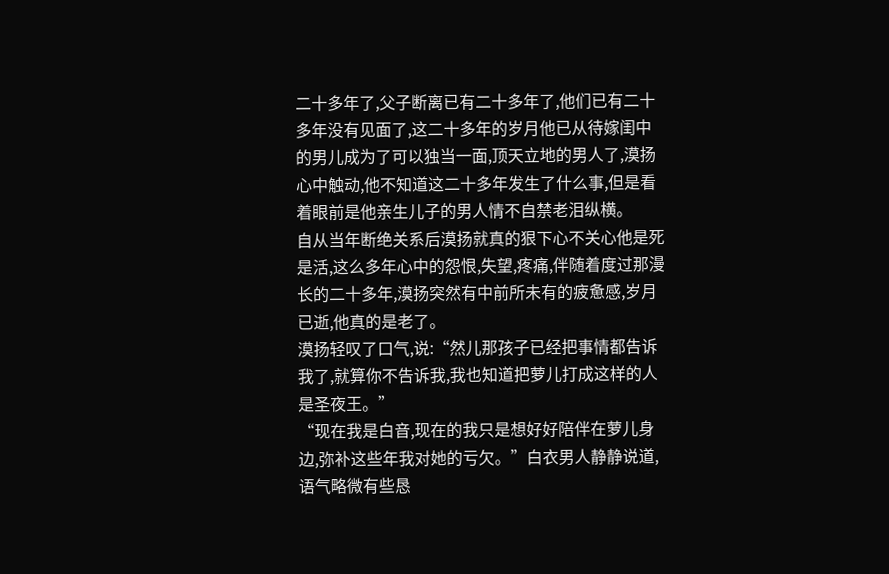二十多年了,父子断离已有二十多年了,他们已有二十多年没有见面了,这二十多年的岁月他已从待嫁闺中的男儿成为了可以独当一面,顶天立地的男人了,漠扬心中触动,他不知道这二十多年发生了什么事,但是看着眼前是他亲生儿子的男人情不自禁老泪纵横。
自从当年断绝关系后漠扬就真的狠下心不关心他是死是活,这么多年心中的怨恨,失望,疼痛,伴随着度过那漫长的二十多年,漠扬突然有中前所未有的疲惫感,岁月已逝,他真的是老了。
漠扬轻叹了口气,说:“然儿那孩子已经把事情都告诉我了,就算你不告诉我,我也知道把萝儿打成这样的人是圣夜王。”
“现在我是白音,现在的我只是想好好陪伴在萝儿身边,弥补这些年我对她的亏欠。”白衣男人静静说道,语气略微有些恳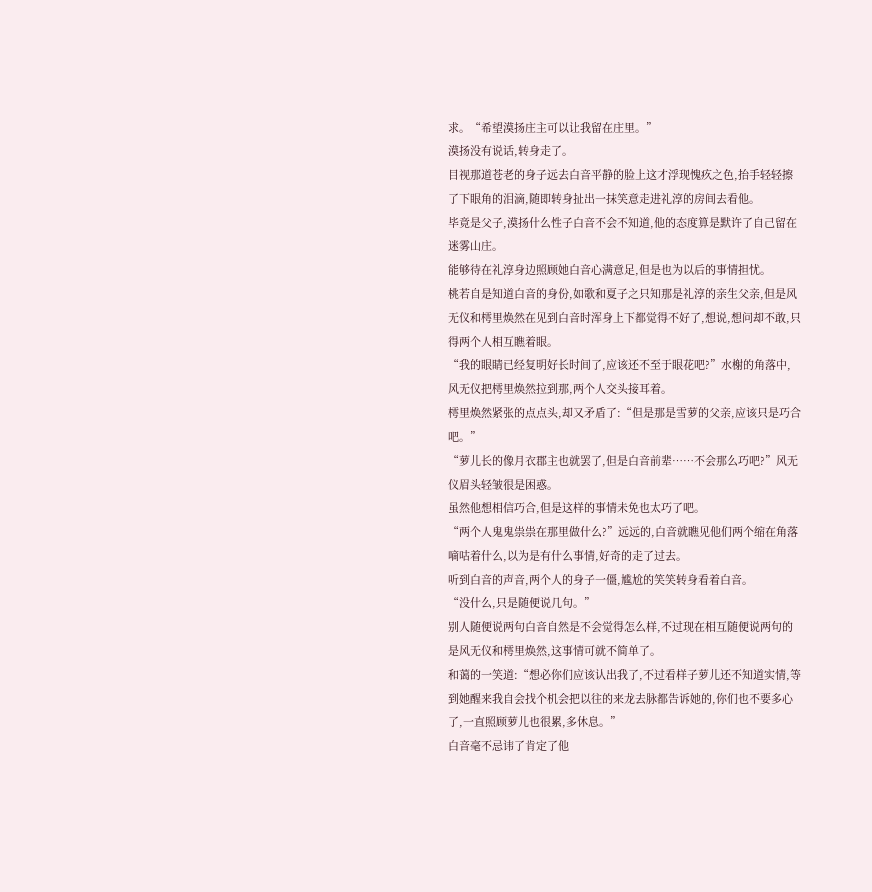求。“希望漠扬庄主可以让我留在庄里。”
漠扬没有说话,转身走了。
目视那道苍老的身子远去白音平静的脸上这才浮现愧疚之色,抬手轻轻擦了下眼角的泪滴,随即转身扯出一抹笑意走进礼淳的房间去看他。
毕竟是父子,漠扬什么性子白音不会不知道,他的态度算是默许了自己留在迷雾山庄。
能够待在礼淳身边照顾她白音心满意足,但是也为以后的事情担忧。
桃若自是知道白音的身份,如歌和夏子之只知那是礼淳的亲生父亲,但是风无仪和樗里焕然在见到白音时浑身上下都觉得不好了,想说,想问却不敢,只得两个人相互瞧着眼。
“我的眼睛已经复明好长时间了,应该还不至于眼花吧?”水榭的角落中,风无仪把樗里焕然拉到那,两个人交头接耳着。
樗里焕然紧张的点点头,却又矛盾了:“但是那是雪萝的父亲,应该只是巧合吧。”
“萝儿长的像月衣郡主也就罢了,但是白音前辈……不会那么巧吧?”风无仪眉头轻皱很是困惑。
虽然他想相信巧合,但是这样的事情未免也太巧了吧。
“两个人鬼鬼祟祟在那里做什么?”远远的,白音就瞧见他们两个缩在角落嘀咕着什么,以为是有什么事情,好奇的走了过去。
听到白音的声音,两个人的身子一僵,尴尬的笑笑转身看着白音。
“没什么,只是随便说几句。”
别人随便说两句白音自然是不会觉得怎么样,不过现在相互随便说两句的是风无仪和樗里焕然,这事情可就不简单了。
和蔼的一笑道:“想必你们应该认出我了,不过看样子萝儿还不知道实情,等到她醒来我自会找个机会把以往的来龙去脉都告诉她的,你们也不要多心了,一直照顾萝儿也很累,多休息。”
白音毫不忌讳了肯定了他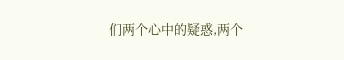们两个心中的疑惑,两个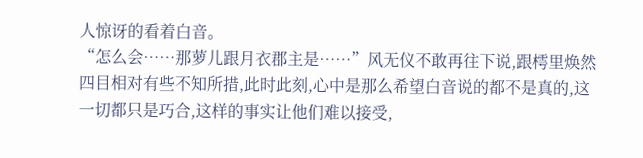人惊讶的看着白音。
“怎么会……那萝儿跟月衣郡主是……”风无仪不敢再往下说,跟樗里焕然四目相对有些不知所措,此时此刻,心中是那么希望白音说的都不是真的,这一切都只是巧合,这样的事实让他们难以接受,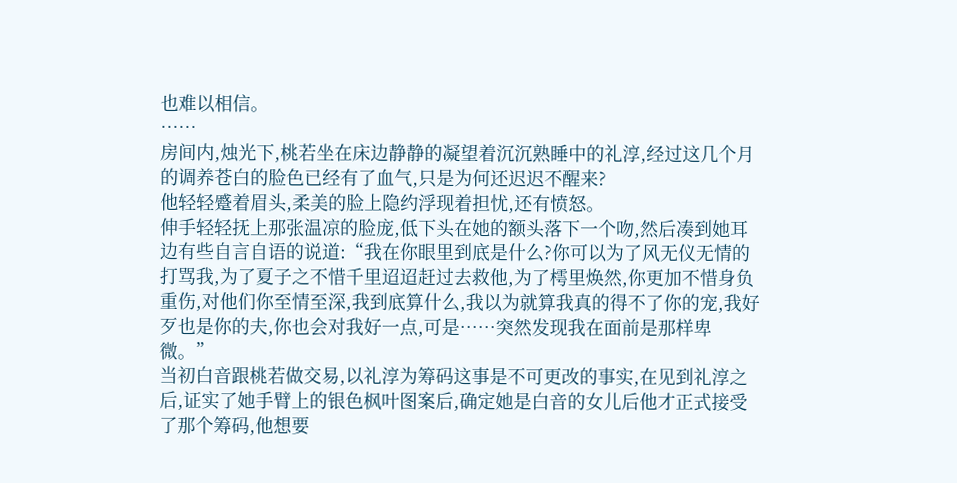也难以相信。
……
房间内,烛光下,桃若坐在床边静静的凝望着沉沉熟睡中的礼淳,经过这几个月的调养苍白的脸色已经有了血气,只是为何还迟迟不醒来?
他轻轻蹙着眉头,柔美的脸上隐约浮现着担忧,还有愤怒。
伸手轻轻抚上那张温凉的脸庞,低下头在她的额头落下一个吻,然后凑到她耳边有些自言自语的说道:“我在你眼里到底是什么?你可以为了风无仪无情的打骂我,为了夏子之不惜千里迢迢赶过去救他,为了樗里焕然,你更加不惜身负重伤,对他们你至情至深,我到底算什么,我以为就算我真的得不了你的宠,我好歹也是你的夫,你也会对我好一点,可是……突然发现我在面前是那样卑微。”
当初白音跟桃若做交易,以礼淳为筹码这事是不可更改的事实,在见到礼淳之后,证实了她手臂上的银色枫叶图案后,确定她是白音的女儿后他才正式接受了那个筹码,他想要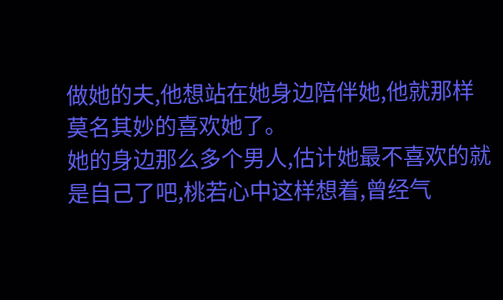做她的夫,他想站在她身边陪伴她,他就那样莫名其妙的喜欢她了。
她的身边那么多个男人,估计她最不喜欢的就是自己了吧,桃若心中这样想着,曾经气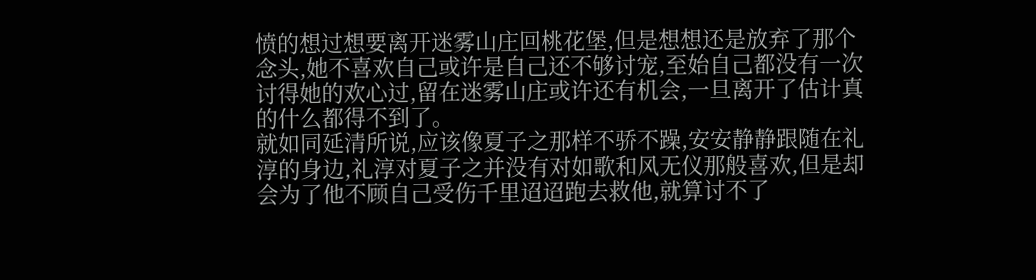愤的想过想要离开迷雾山庄回桃花堡,但是想想还是放弃了那个念头,她不喜欢自己或许是自己还不够讨宠,至始自己都没有一次讨得她的欢心过,留在迷雾山庄或许还有机会,一旦离开了估计真的什么都得不到了。
就如同延清所说,应该像夏子之那样不骄不躁,安安静静跟随在礼淳的身边,礼淳对夏子之并没有对如歌和风无仪那般喜欢,但是却会为了他不顾自己受伤千里迢迢跑去救他,就算讨不了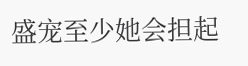盛宠至少她会担起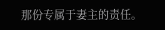那份专属于妻主的责任。